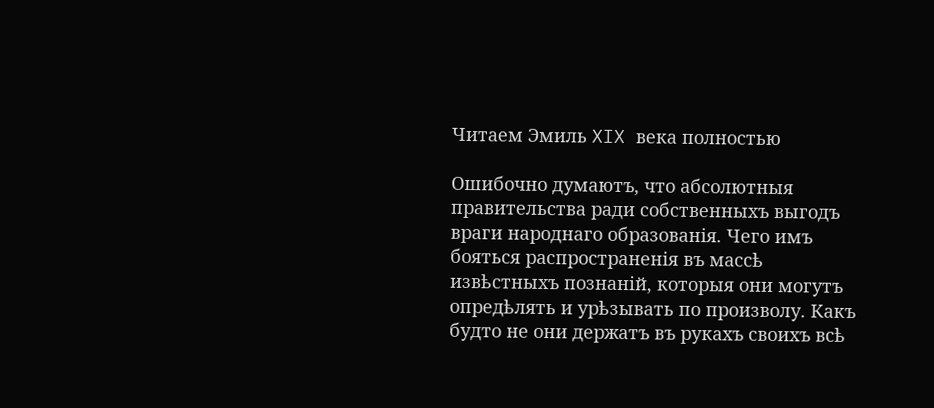Читаем Эмиль XIX века полностью

Ошибочно думаютъ, что абсолютныя правительства ради собственныхъ выгодъ враги народнаго образованія. Чего имъ бояться распространенія въ массѣ извѣстныхъ познаній, которыя они могутъ опредѣлять и урѣзывать по произволу. Какъ будто не они держатъ въ рукахъ своихъ всѣ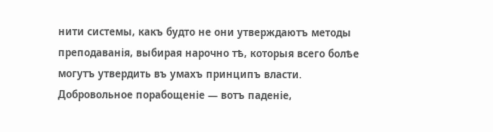нити системы, какъ будто не они утверждаютъ методы преподаванія, выбирая нарочно тѣ, которыя всего болѣе могутъ утвердить въ умахъ принципъ власти. Добровольное порабощеніе — вотъ паденіе,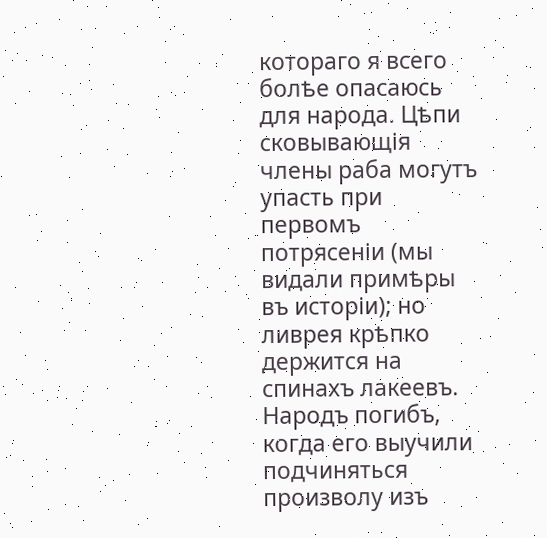котораго я всего болѣе опасаюсь для народа. Цѣпи сковывающія члены раба могутъ упасть при первомъ потрясеніи (мы видали примѣры въ исторіи); но ливрея крѣпко держится на спинахъ лакеевъ. Народъ погибъ, когда его выучили подчиняться произволу изъ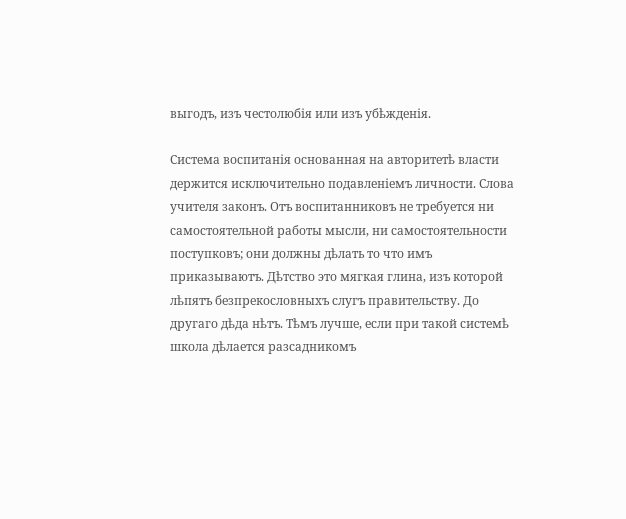выгодъ, изъ честолюбія или изъ убѣжденія.

Система воспитанія основанная на авторитетѣ власти держится исключительно подавленіемъ личности. Слова учителя законъ. Отъ воспитанниковъ не требуется ни самостоятельной работы мысли, ни самостоятельности поступковъ; они должны дѣлать то что имъ приказываютъ. Дѣтство это мягкая глина, изъ которой лѣпятъ безпрекословныхъ слугъ правительству. До другаго дѣда нѣтъ. Тѣмъ лучше, если при такой системѣ школа дѣлается разсадникомъ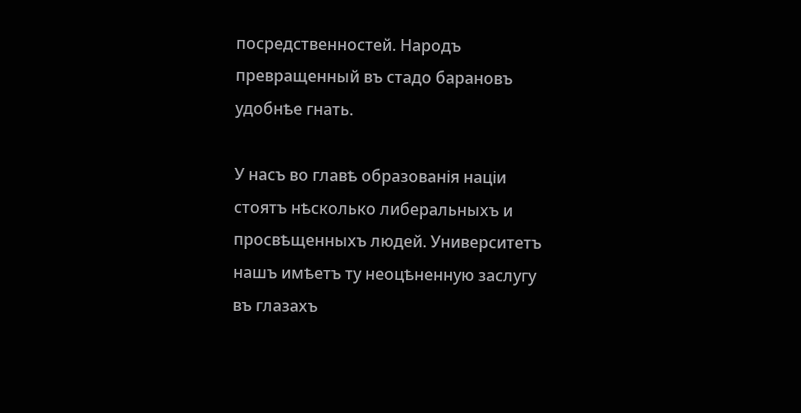посредственностей. Народъ превращенный въ стадо барановъ удобнѣе гнать.

У насъ во главѣ образованія націи стоятъ нѣсколько либеральныхъ и просвѣщенныхъ людей. Университетъ нашъ имѣетъ ту неоцѣненную заслугу въ глазахъ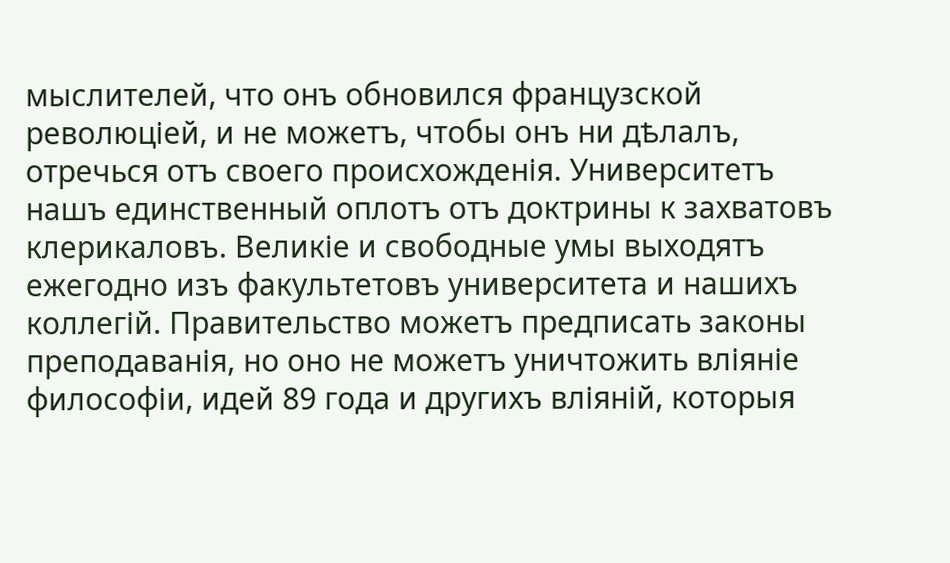мыслителей, что онъ обновился французской революціей, и не можетъ, чтобы онъ ни дѣлалъ, отречься отъ своего происхожденія. Университетъ нашъ единственный оплотъ отъ доктрины к захватовъ клерикаловъ. Великіе и свободные умы выходятъ ежегодно изъ факультетовъ университета и нашихъ коллегій. Правительство можетъ предписать законы преподаванія, но оно не можетъ уничтожить вліяніе философіи, идей 89 года и другихъ вліяній, которыя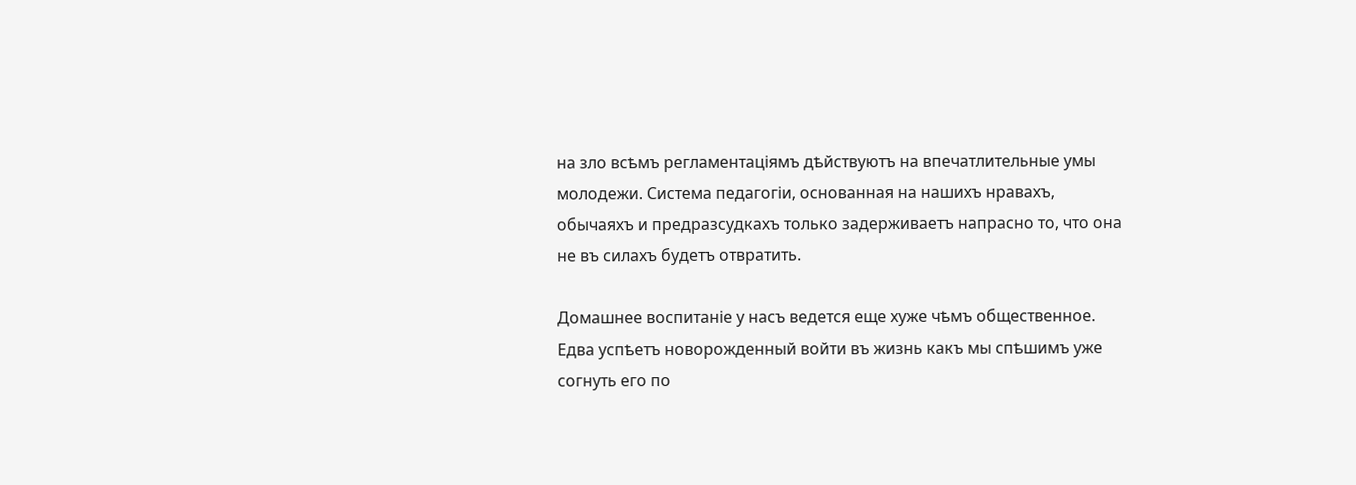на зло всѣмъ регламентаціямъ дѣйствуютъ на впечатлительные умы молодежи. Система педагогіи, основанная на нашихъ нравахъ, обычаяхъ и предразсудкахъ только задерживаетъ напрасно то, что она не въ силахъ будетъ отвратить.

Домашнее воспитаніе у насъ ведется еще хуже чѣмъ общественное. Едва успѣетъ новорожденный войти въ жизнь какъ мы спѣшимъ уже согнуть его по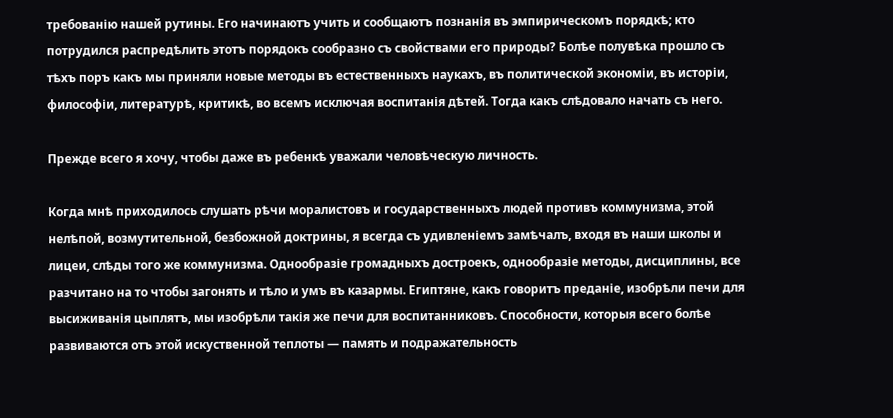требованію нашей рутины. Его начинаютъ учить и сообщаютъ познанія въ эмпирическомъ порядкѣ; кто потрудился распредѣлить этотъ порядокъ сообразно съ свойствами его природы? Болѣе полувѣка прошло съ тѣхъ поръ какъ мы приняли новые методы въ естественныхъ наукахъ, въ политической экономіи, въ исторіи, философіи, литературѣ, критикѣ, во всемъ исключая воспитанія дѣтей. Тогда какъ слѣдовало начать съ него.

Прежде всего я хочу, чтобы даже въ ребенкѣ уважали человѣческую личность.

Когда мнѣ приходилось слушать рѣчи моралистовъ и государственныхъ людей противъ коммунизма, этой нелѣпой, возмутительной, безбожной доктрины, я всегда съ удивленіемъ замѣчалъ, входя въ наши школы и лицеи, слѣды того же коммунизма. Однообразіе громадныхъ достроекъ, однообразіе методы, дисциплины, все разчитано на то чтобы загонять и тѣло и умъ въ казармы. Египтяне, какъ говоритъ преданіе, изобрѣли печи для высиживанія цыплятъ, мы изобрѣли такія же печи для воспитанниковъ. Способности, которыя всего болѣе развиваются отъ этой искуственной теплоты — память и подражательность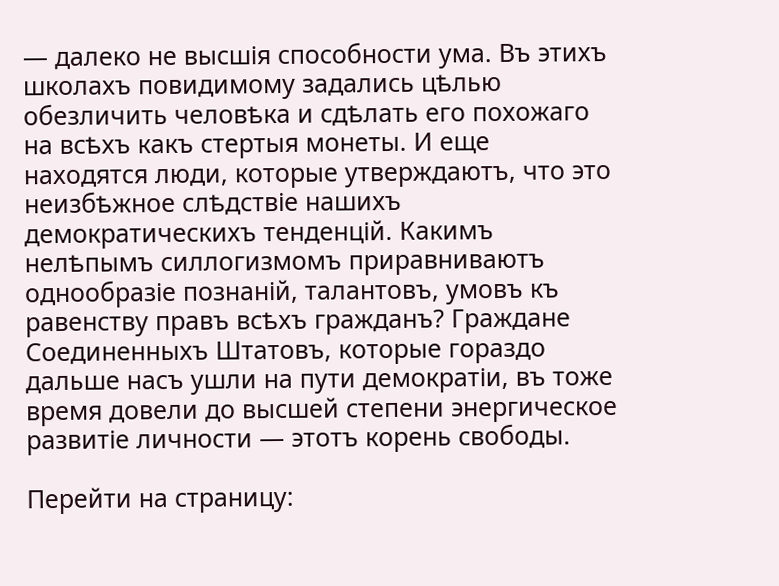— далеко не высшія способности ума. Въ этихъ школахъ повидимому задались цѣлью обезличить человѣка и сдѣлать его похожаго на всѣхъ какъ стертыя монеты. И еще находятся люди, которые утверждаютъ, что это неизбѣжное слѣдствіе нашихъ демократическихъ тенденцій. Какимъ нелѣпымъ силлогизмомъ приравниваютъ однообразіе познаній, талантовъ, умовъ къ равенству правъ всѣхъ гражданъ? Граждане Соединенныхъ Штатовъ, которые гораздо дальше насъ ушли на пути демократіи, въ тоже время довели до высшей степени энергическое развитіе личности — этотъ корень свободы.

Перейти на страницу: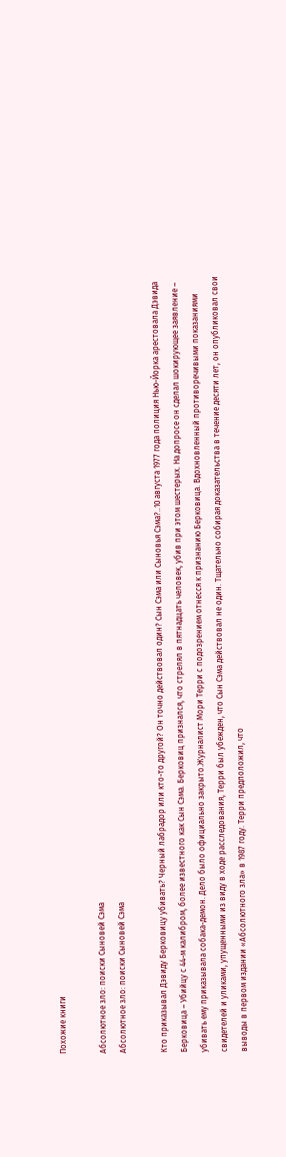Похожие книги

Абсолютное зло: поиски Сыновей Сэма
Абсолютное зло: поиски Сыновей Сэма

Кто приказывал Дэвиду Берковицу убивать? Черный лабрадор или кто-то другой? Он точно действовал один? Сын Сэма или Сыновья Сэма?..10 августа 1977 года полиция Нью-Йорка арестовала Дэвида Берковица – Убийцу с 44-м калибром, более известного как Сын Сэма. Берковиц признался, что стрелял в пятнадцать человек, убив при этом шестерых. На допросе он сделал шокирующее заявление – убивать ему приказывала собака-демон. Дело было официально закрыто.Журналист Мори Терри с подозрением отнесся к признанию Берковица. Вдохновленный противоречивыми показаниями свидетелей и уликами, упущенными из виду в ходе расследования, Терри был убежден, что Сын Сэма действовал не один. Тщательно собирая доказательства в течение десяти лет, он опубликовал свои выводы в первом издании «Абсолютного зла» в 1987 году. Терри предположил, что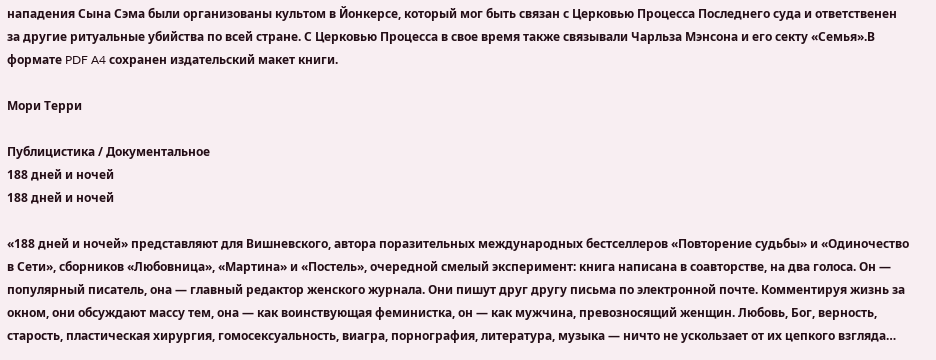нападения Сына Сэма были организованы культом в Йонкерсе, который мог быть связан с Церковью Процесса Последнего суда и ответственен за другие ритуальные убийства по всей стране. С Церковью Процесса в свое время также связывали Чарльза Мэнсона и его секту «Семья».В формате PDF A4 сохранен издательский макет книги.

Мори Терри

Публицистика / Документальное
188 дней и ночей
188 дней и ночей

«188 дней и ночей» представляют для Вишневского, автора поразительных международных бестселлеров «Повторение судьбы» и «Одиночество в Сети», сборников «Любовница», «Мартина» и «Постель», очередной смелый эксперимент: книга написана в соавторстве, на два голоса. Он — популярный писатель, она — главный редактор женского журнала. Они пишут друг другу письма по электронной почте. Комментируя жизнь за окном, они обсуждают массу тем, она — как воинствующая феминистка, он — как мужчина, превозносящий женщин. Любовь, Бог, верность, старость, пластическая хирургия, гомосексуальность, виагра, порнография, литература, музыка — ничто не ускользает от их цепкого взгляда…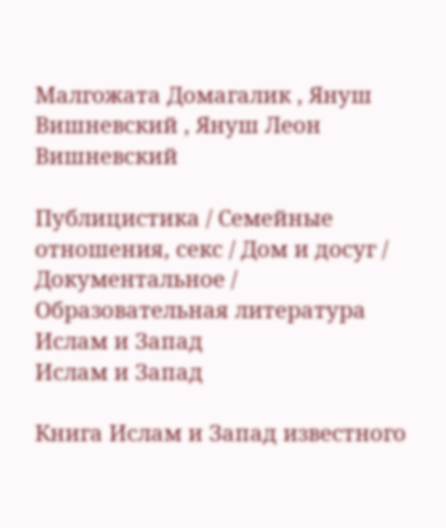Малгожата Домагалик , Януш Вишневский , Януш Леон Вишневский

Публицистика / Семейные отношения, секс / Дом и досуг / Документальное / Образовательная литература
Ислам и Запад
Ислам и Запад

Книга Ислам и Запад известного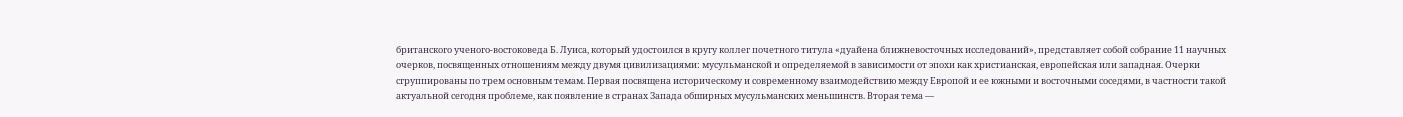британского ученого-востоковеда Б. Луиса, который удостоился в кругу коллег почетного титула «дуайена ближневосточных исследований», представляет собой собрание 11 научных очерков, посвященных отношениям между двумя цивилизациями: мусульманской и определяемой в зависимости от эпохи как христианская, европейская или западная. Очерки сгруппированы по трем основным темам. Первая посвящена историческому и современному взаимодействию между Европой и ее южными и восточными соседями, в частности такой актуальной сегодня проблеме, как появление в странах Запада обширных мусульманских меньшинств. Вторая тема —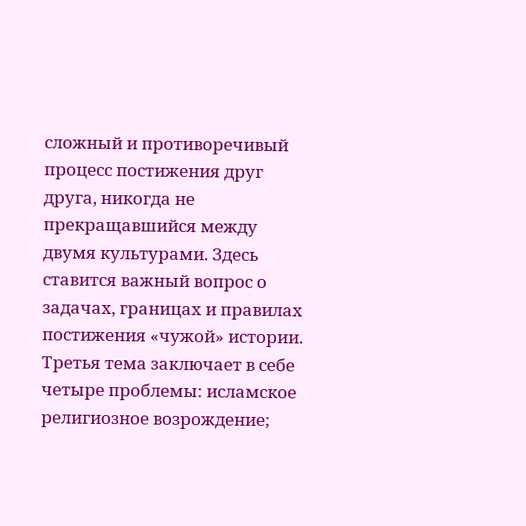сложный и противоречивый процесс постижения друг друга, никогда не прекращавшийся между двумя культурами. Здесь ставится важный вопрос о задачах, границах и правилах постижения «чужой» истории. Третья тема заключает в себе четыре проблемы: исламское религиозное возрождение;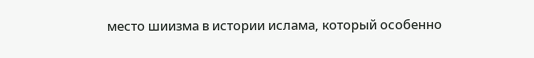место шиизма в истории ислама, который особенно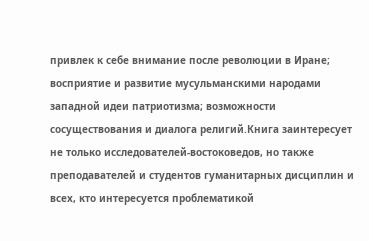привлек к себе внимание после революции в Иране; восприятие и развитие мусульманскими народами западной идеи патриотизма; возможности сосуществования и диалога религий.Книга заинтересует не только исследователей-востоковедов, но также преподавателей и студентов гуманитарных дисциплин и всех, кто интересуется проблематикой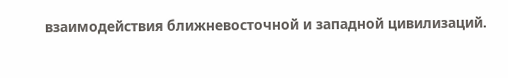взаимодействия ближневосточной и западной цивилизаций.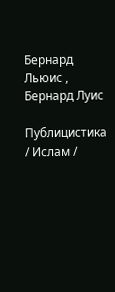Бернард Льюис , Бернард Луис

Публицистика / Ислам /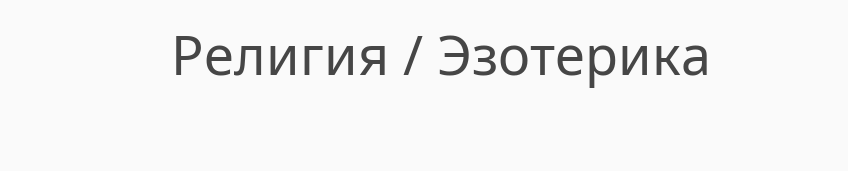Религия / Эзотерика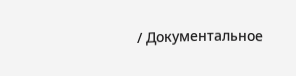/ Документальное